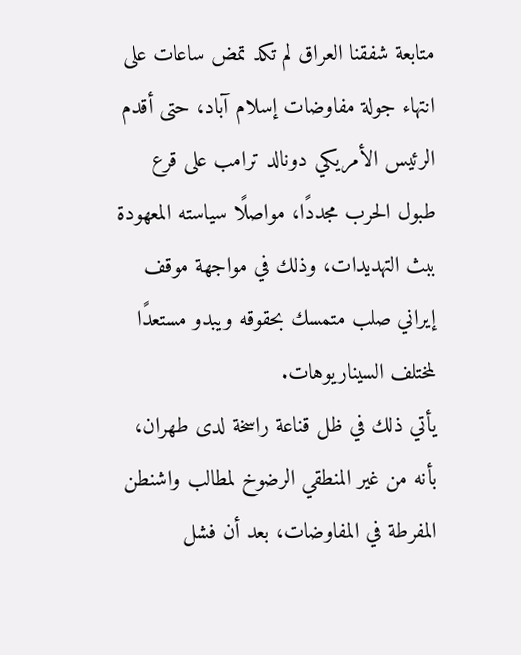متابعة شفقنا العراق لم تكد تمض ساعات على انتهاء جولة مفاوضات إسلام آباد، حتى أقدم الرئيس الأمريكي دونالد ترامب على قرع طبول الحرب مجددًا، مواصلًا سياسته المعهودة ببث التهديدات، وذلك في مواجهة موقف إيراني صلب متمسك بحقوقه ويبدو مستعدًا لمختلف السيناريوهات.
يأتي ذلك في ظل قناعة راسخة لدى طهران، بأنه من غير المنطقي الرضوخ لمطالب واشنطن المفرطة في المفاوضات، بعد أن فشل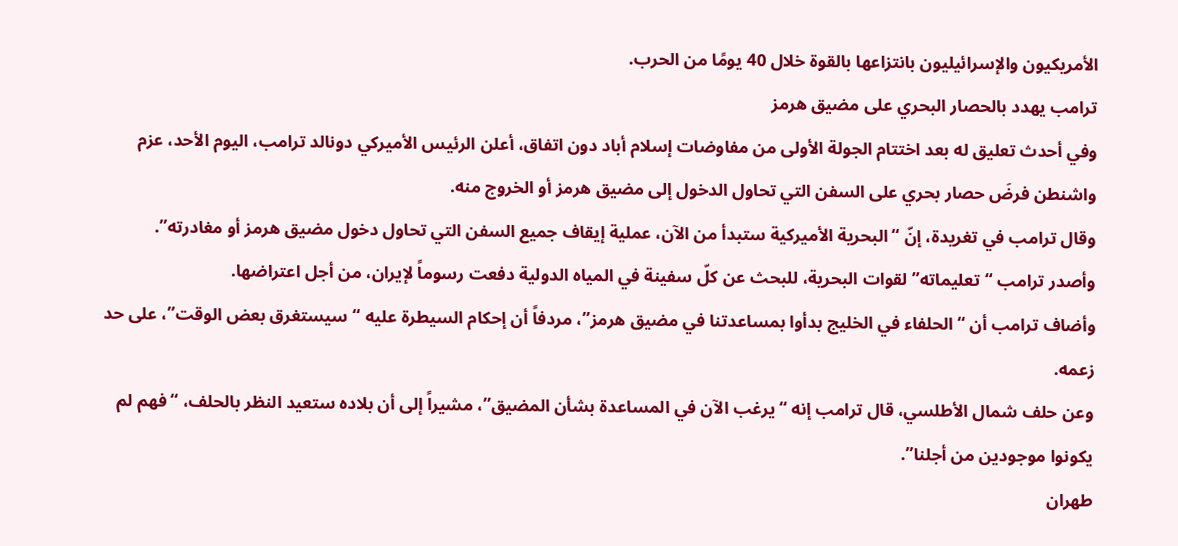الأمريكيون والإسرائيليون بانتزاعها بالقوة خلال 40 يومًا من الحرب.
ترامب يهدد بالحصار البحري على مضيق هرمز
وفي أحدث تعليق له بعد اختتام الجولة الأولى من مفاوضات إسلام أباد دون اتفاق، أعلن الرئيس الأميركي دونالد ترامب، اليوم الأحد، عزم واشنطن فرضَ حصار بحري على السفن التي تحاول الدخول إلى مضيق هرمز أو الخروج منه.
وقال ترامب في تغريدة، إنّ “البحرية الأميركية ستبدأ من الآن، عملية إيقاف جميع السفن التي تحاول دخول مضيق هرمز أو مغادرته”.
وأصدر ترامب “تعليماته” لقوات البحرية، للبحث عن كلّ سفينة في المياه الدولية دفعت رسوماً لإيران، من أجل اعتراضها.
وأضاف ترامب أن “الحلفاء في الخليج بدأوا بمساعدتنا في مضيق هرمز”، مردفاً أن إحكام السيطرة عليه “سيستغرق بعض الوقت”، على حد زعمه.
وعن حلف شمال الأطلسي، قال ترامب إنه “يرغب الآن في المساعدة بشأن المضيق”، مشيراً إلى أن بلاده ستعيد النظر بالحلف، “فهم لم يكونوا موجودين من أجلنا”.
طهران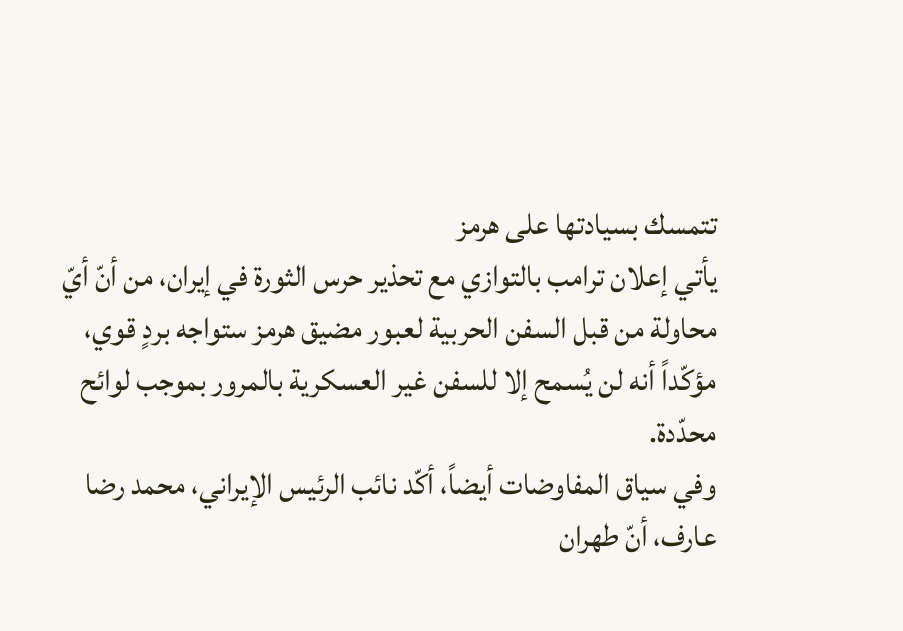تتمسك بسيادتها على هرمز
يأتي إعلان ترامب بالتوازي مع تحذير حرس الثورة في إيران، من أنّ أيّ محاولة من قبل السفن الحربية لعبور مضيق هرمز ستواجه بردٍ قوي، مؤكّداً أنه لن يُسمح إلا للسفن غير العسكرية بالمرور بموجب لوائح محدّدة.
وفي سياق المفاوضات أيضاً، أكّد نائب الرئيس الإيراني، محمد رضا عارف، أنّ طهران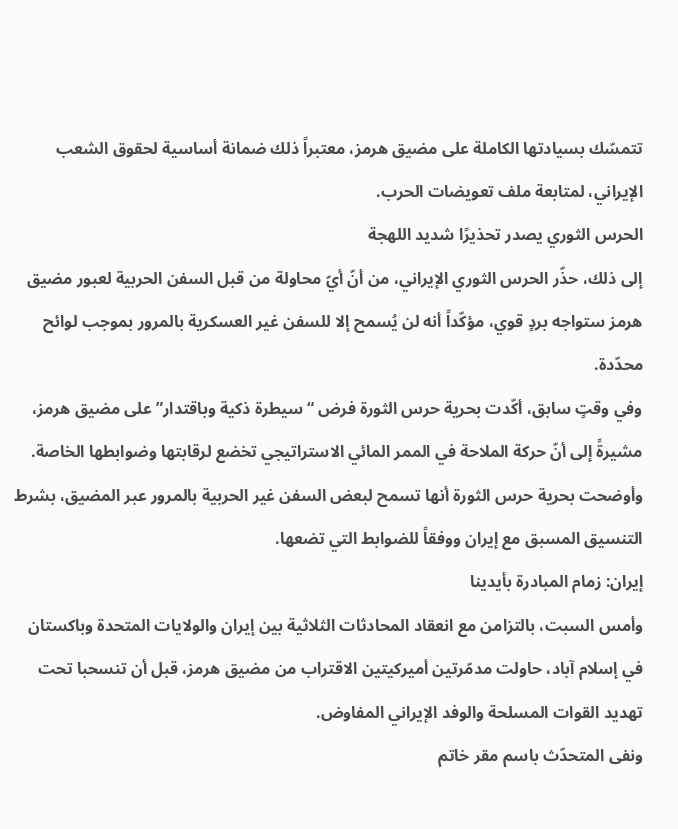تتمسّك بسيادتها الكاملة على مضيق هرمز، معتبراً ذلك ضمانة أساسية لحقوق الشعب الإيراني، لمتابعة ملف تعويضات الحرب.
الحرس الثوري يصدر تحذيرًا شديد اللهجة
إلى ذلك، حذّر الحرس الثوري الإيراني، من أنّ أيّ محاولة من قبل السفن الحربية لعبور مضيق هرمز ستواجه بردٍ قوي، مؤكّداً أنه لن يُسمح إلا للسفن غير العسكرية بالمرور بموجب لوائح محدّدة.
وفي وقتٍ سابق، أكّدت بحرية حرس الثورة فرض “سيطرة ذكية وباقتدار” على مضيق هرمز، مشيرةً إلى أنّ حركة الملاحة في الممر المائي الاستراتيجي تخضع لرقابتها وضوابطها الخاصة.
وأوضحت بحرية حرس الثورة أنها تسمح لبعض السفن غير الحربية بالمرور عبر المضيق، بشرط التنسيق المسبق مع إيران ووفقاً للضوابط التي تضعها.
إيران: زمام المبادرة بأيدينا
وأمس السبت، بالتزامن مع انعقاد المحادثات الثلاثية بين إيران والولايات المتحدة وباكستان في إسلام آباد، حاولت مدمّرتين أميركيتين الاقتراب من مضيق هرمز، قبل أن تنسحبا تحت تهديد القوات المسلحة والوفد الإيراني المفاوض.
ونفى المتحدّث باسم مقر خاتم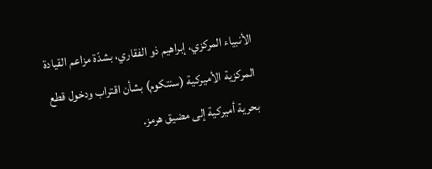الأنبياء المركزي، إبراهيم ذو الفقاري، بشدّة مزاعم القيادة المركزية الأميركية (سنتكوم) بشأن اقتراب ودخول قطع بحرية أميركية إلى مضيق هرمز.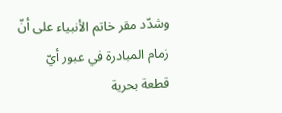وشدّد مقر خاتم الأنبياء على أنّ زمام المبادرة في عبور أيّ قطعة بحرية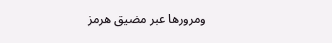ومرورها عبر مضيق هرمز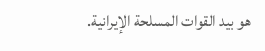هو بيد القوات المسلحة الإيرانية.